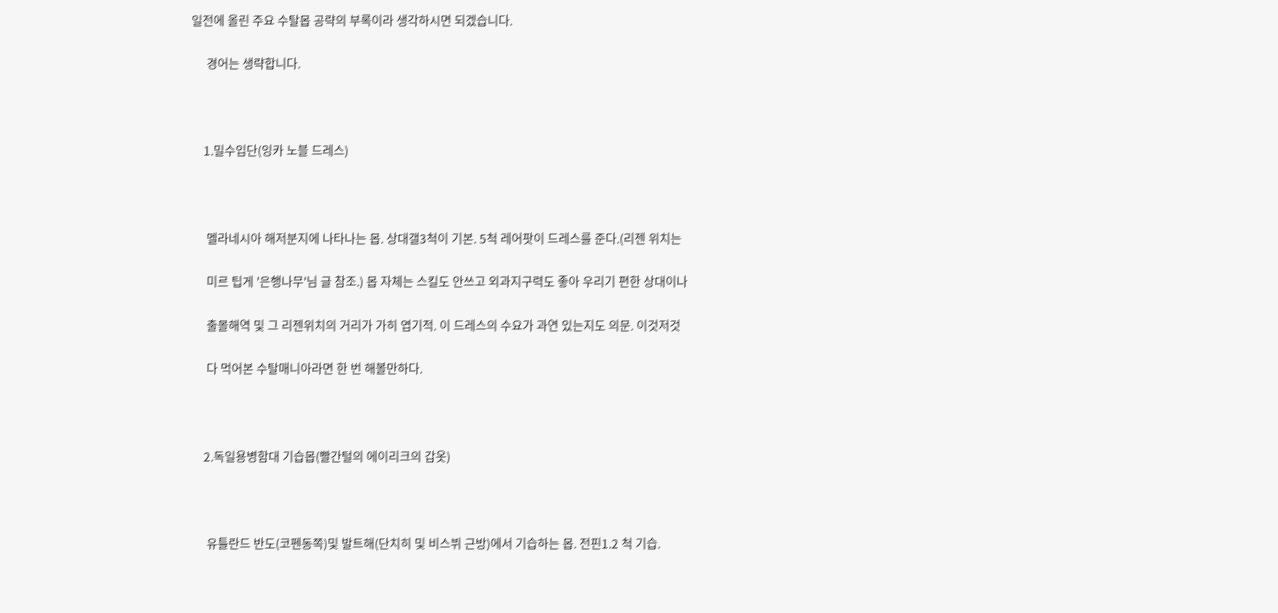일전에 올린 주요 수탈몹 공략의 부록이라 생각하시면 되겠습니다.

     경어는 생략합니다.



    1.밀수입단(잉카 노블 드레스)



     멜라네시아 해저분지에 나타나는 몹. 상대갤3척이 기본. 5척 레어팟이 드레스를 준다.(리젠 위치는

     미르 팁게 '은행나무'님 글 참조.) 몹 자체는 스킬도 안쓰고 외과지구력도 좋아 우리기 편한 상대이나

     출몰해역 및 그 리젠위치의 거리가 가히 엽기적. 이 드레스의 수요가 과연 있는지도 의문. 이것저것

     다 먹어본 수탈매니아라면 한 번 해볼만하다.



    2.독일용병함대 기습몹(빨간털의 에이리크의 갑옷)



     유틀란드 반도(코펜동쪽)및 발트해(단치히 및 비스뷔 근방)에서 기습하는 몹. 전핀1.2 척 기습.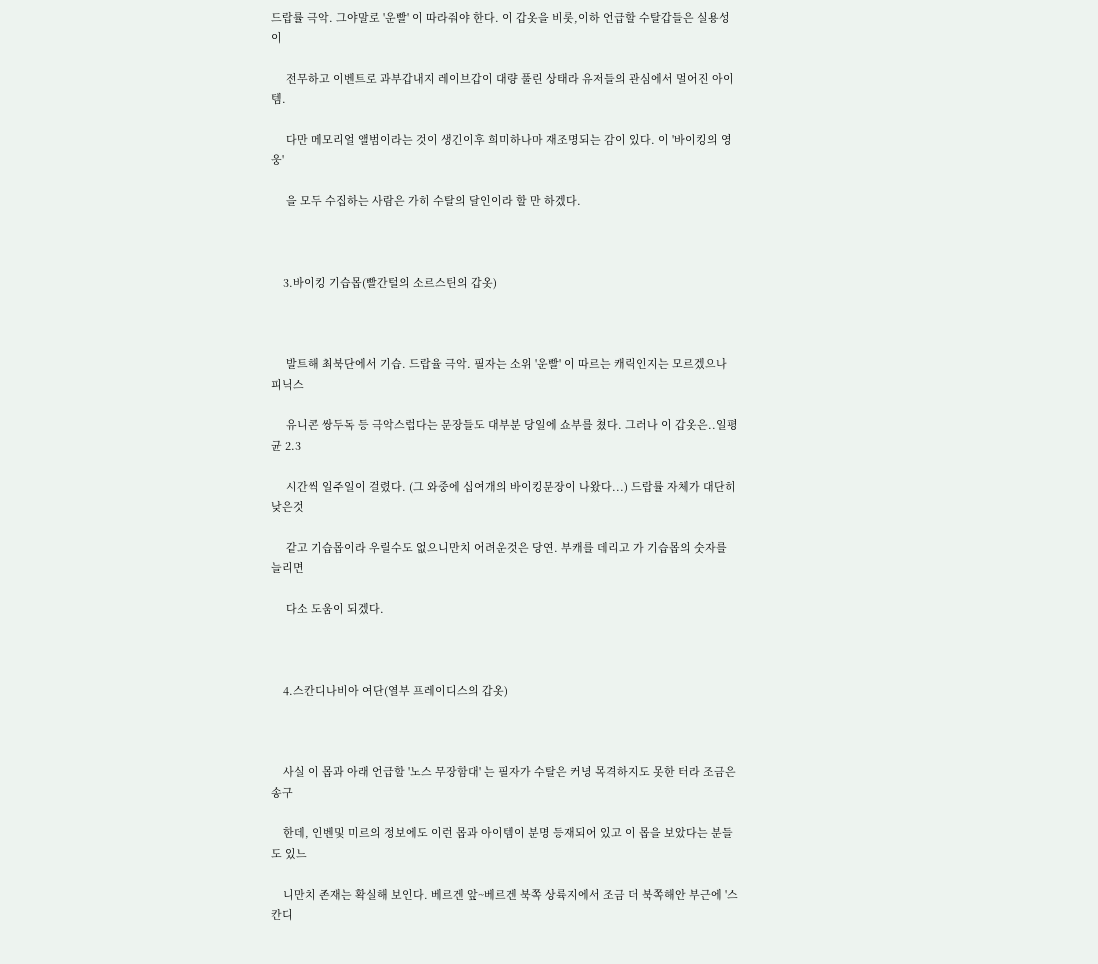드랍률 극악. 그야말로 '운빨' 이 따라줘야 한다. 이 갑옷을 비롯,이하 언급할 수탈갑들은 실용성이

     전무하고 이벤트로 과부갑내지 레이브갑이 대량 풀린 상태라 유저들의 관심에서 멀어진 아이템.

     다만 메모리얼 앨범이라는 것이 생긴이후 희미하나마 재조명되는 감이 있다. 이 '바이킹의 영웅'

     을 모두 수집하는 사람은 가히 수탈의 달인이라 할 만 하겠다.



    3.바이킹 기습몹(빨간털의 소르스틴의 갑옷)



     발트해 최북단에서 기습. 드랍율 극악. 필자는 소위 '운빨' 이 따르는 캐릭인지는 모르겠으나 피닉스

     유니콘 쌍두독 등 극악스럽다는 문장들도 대부분 당일에 쇼부를 쳤다. 그러나 이 갑옷은..일평균 2.3

     시간씩 일주일이 걸렸다. (그 와중에 십여개의 바이킹문장이 나왔다...) 드랍률 자체가 대단히 낮은것

     같고 기습몹이라 우릴수도 없으니만치 어려운것은 당연. 부캐를 데리고 가 기습몹의 숫자를 늘리면

     다소 도움이 되겠다.



    4.스칸디나비아 여단(열부 프레이디스의 갑옷)



    사실 이 몹과 아래 언급할 '노스 무장함대' 는 필자가 수탈은 커녕 목격하지도 못한 터라 조금은 송구

    한데, 인벤및 미르의 정보에도 이런 몹과 아이템이 분명 등재되어 있고 이 몹을 보았다는 분들도 있느

    니만치 존재는 확실해 보인다. 베르겐 앞~베르겐 북쪽 상륙지에서 조금 더 북쪽해안 부근에 '스칸디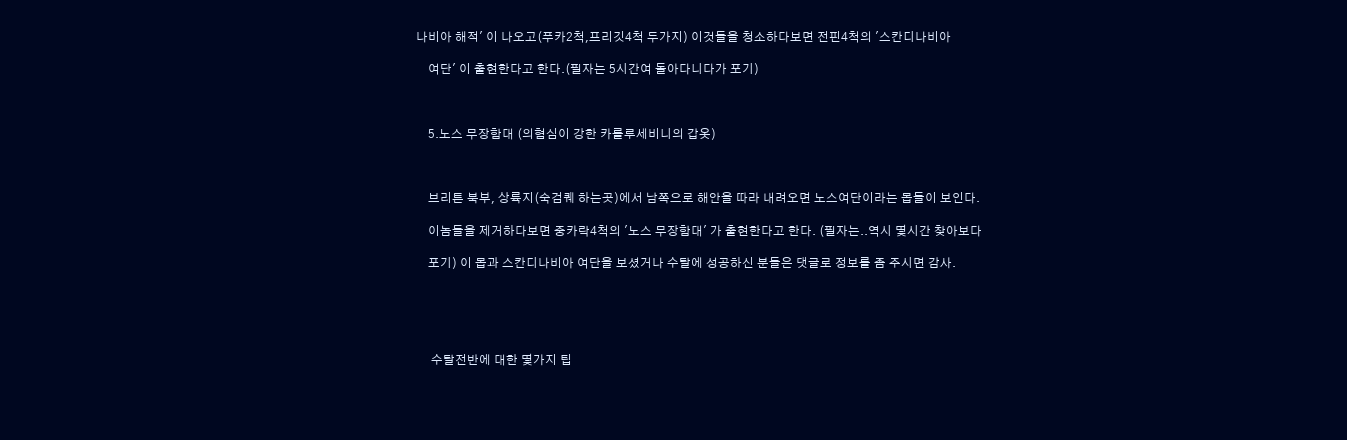나비아 해적' 이 나오고(푸카2척,프리깃4척 두가지) 이것들을 청소하다보면 전핀4척의 '스칸디나비아

    여단' 이 출현한다고 한다.(필자는 5시간여 돌아다니다가 포기)



    5.노스 무장함대 (의혐심이 강한 카를루세비니의 갑옷)



    브리튼 북부, 상륙지(숙검퀘 하는곳)에서 남쪽으로 해안을 따라 내려오면 노스여단이라는 몹들이 보인다.

    이놈들을 제거하다보면 중카락4척의 '노스 무장함대' 가 출현한다고 한다. (필자는..역시 몇시간 찾아보다

    포기) 이 몹과 스칸디나비아 여단을 보셨거나 수탈에 성공하신 분들은 댓글로 정보를 좀 주시면 감사.





     수탈전반에 대한 몇가지 팁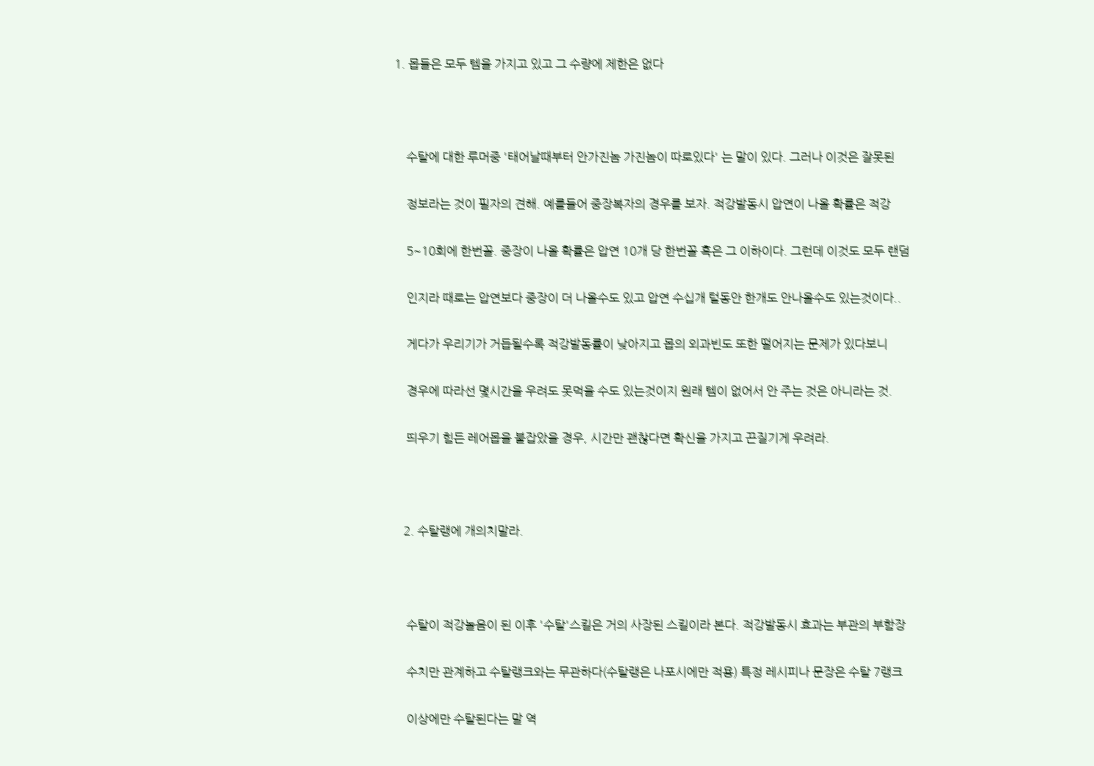1. 몹들은 모두 템을 가지고 있고 그 수량에 제한은 없다



    수탈에 대한 루머중 '태어날때부터 안가진놈 가진놈이 따로있다' 는 말이 있다. 그러나 이것은 잘못된

    정보라는 것이 필자의 견해. 예를들어 중장복자의 경우를 보자. 적강발동시 압연이 나올 확률은 적강

    5~10회에 한번꼴. 중장이 나올 확률은 압연 10개 당 한번꼴 혹은 그 이하이다. 그런데 이것도 모두 랜덤

    인지라 때로는 압연보다 중장이 더 나올수도 있고 압연 수십개 털동안 한개도 안나올수도 있는것이다..

    게다가 우리기가 거듭될수록 적강발동률이 낮아지고 몹의 외과빈도 또한 떨어지는 문제가 있다보니

    경우에 따라선 몇시간을 우려도 못먹을 수도 있는것이지 원래 템이 없어서 안 주는 것은 아니라는 것.

    띄우기 힘든 레어몹을 붙잡았을 경우, 시간만 괜찮다면 확신을 가지고 끈질기게 우려라.



   2. 수탈랭에 개의치말라.



    수탈이 적강놀음이 된 이후 '수탈'스킬은 거의 사장된 스킬이라 본다. 적강발동시 효과는 부관의 부함장

    수치만 관계하고 수탈랭크와는 무관하다(수탈랭은 나포시에만 적용) 특정 레시피나 문장은 수탈 7랭크

    이상에만 수탈된다는 말 역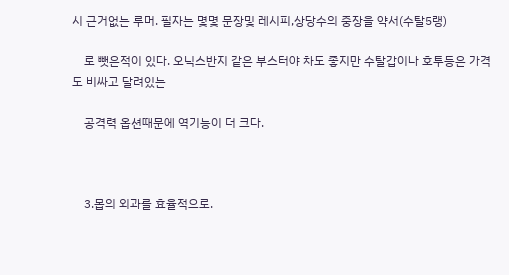시 근거없는 루머. 필자는 몇몇 문장및 레시피,상당수의 중장을 약서(수탈5랭)

    로 뺏은적이 있다. 오닉스반지 같은 부스터야 차도 좋지만 수탈갑이나 호투등은 가격도 비싸고 달려있는

    공격력 옵션때문에 역기능이 더 크다.



    3.몹의 외과를 효율적으로.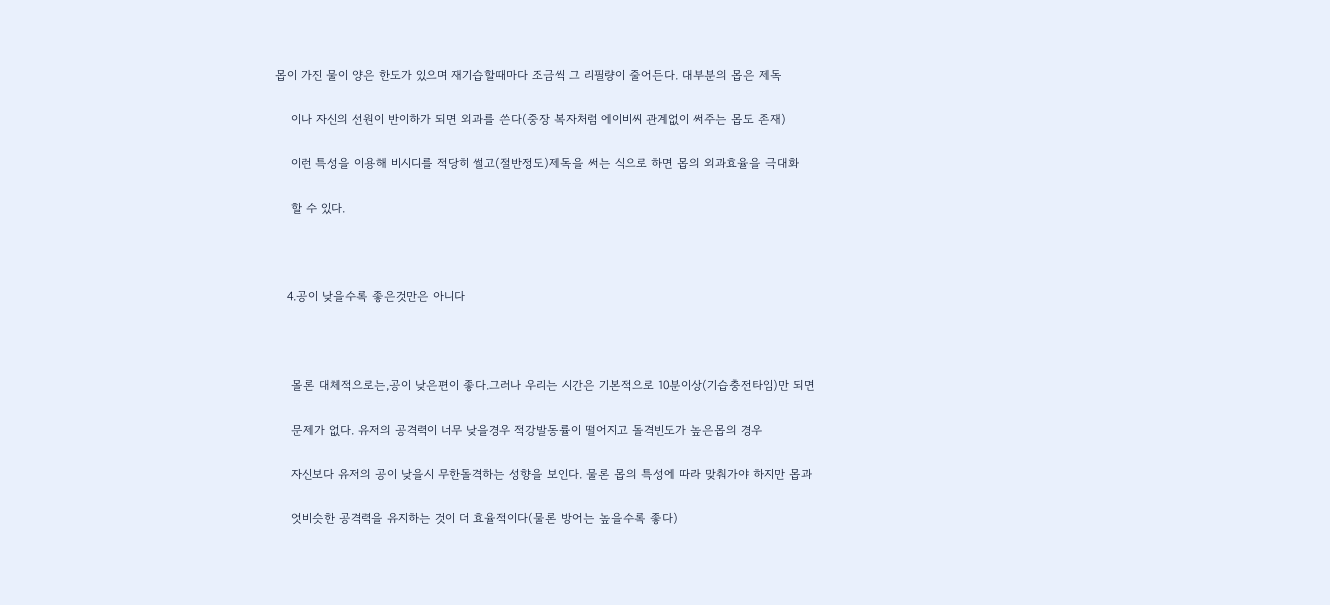몹이 가진 물이 양은 한도가 있으며 재기습할때마다 조금씩 그 리필량이 줄어든다. 대부분의 몹은 제독

    이나 자신의 선원이 반이하가 되면 외과를 쓴다(중장 복자처럼 에이비씨 관계없이 써주는 몹도 존재)

    이런 특성을 이용해 비시디를 적당히 썰고(절반정도)제독을 써는 식으로 하면 몹의 외과효율을 극대화

    할 수 있다.



   4.공이 낮을수록 좋은것만은 아니다



    몰론 대체적으로는,공이 낮은편이 좋다.그러나 우리는 시간은 기본적으로 10분이상(기습충전타임)만 되면

    문제가 없다. 유저의 공격력이 너무 낮을경우 적강발동률이 떨어지고 돌격빈도가 높은몹의 경우

    자신보다 유저의 공이 낮을시 무한돌격하는 성향을 보인다. 물론 몹의 특성에 따라 맞춰가야 하지만 몹과

    엇비슷한 공격력을 유지하는 것이 더 효율적이다(물론 방어는 높을수록 좋다)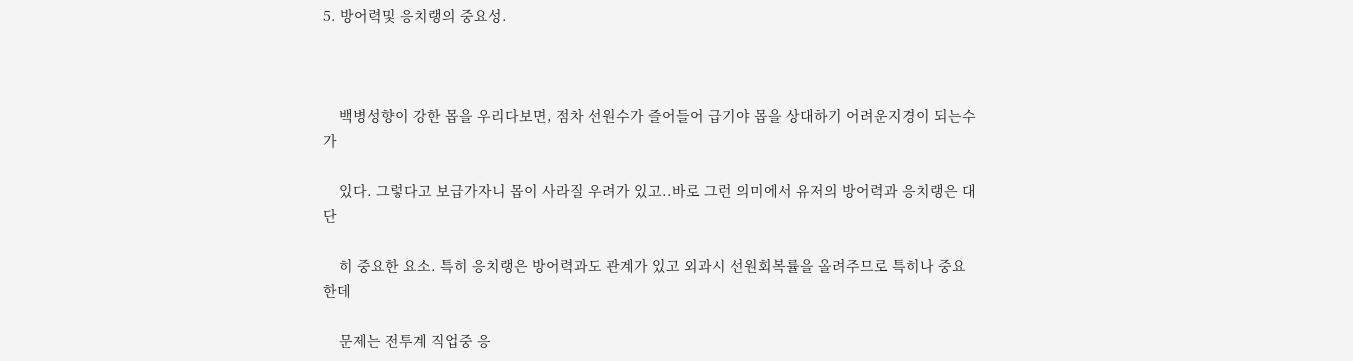5. 방어력및 응치랭의 중요성.



    백병성향이 강한 몹을 우리다보면, 점차 선원수가 즐어들어 급기야 몹을 상대하기 어려운지경이 되는수가

    있다. 그렇다고 보급가자니 몹이 사라질 우려가 있고..바로 그런 의미에서 유저의 방어력과 응치랭은 대단

    히 중요한 요소. 특히 응치랭은 방어력과도 관계가 있고 외과시 선원회복률을 올려주므로 특히나 중요한데

    문제는 전투계 직업중 응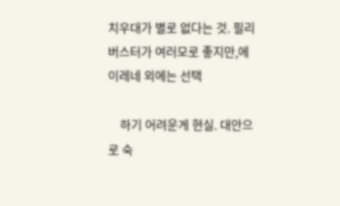치우대가 별로 없다는 것. 필리버스터가 여러모로 좋지만,에이레네 외에는 선택

    하기 어려운게 현실. 대안으로 숙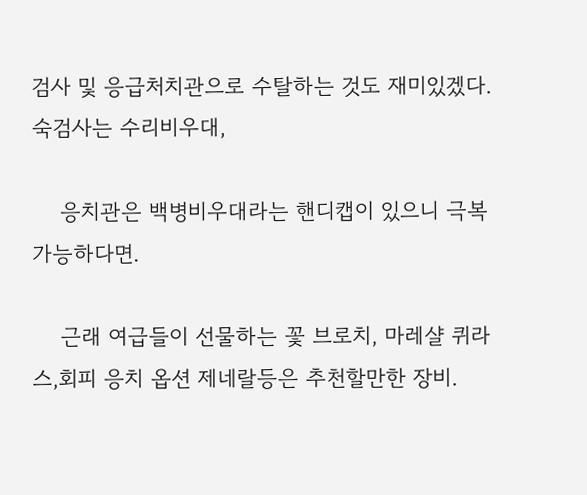검사 및 응급처치관으로 수탈하는 것도 재미있겠다. 숙검사는 수리비우대,

    응치관은 백병비우대라는 핸디캡이 있으니 극복 가능하다면.

    근래 여급들이 선물하는 꽃 브로치, 마레샬 퀴라스,회피 응치 옵션 제네랄등은 추천할만한 장비.